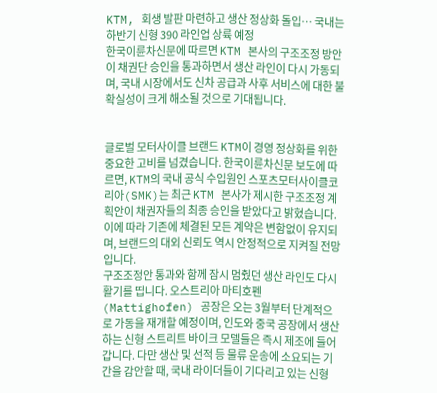KTM, 회생 발판 마련하고 생산 정상화 돌입… 국내는 하반기 신형 390 라인업 상륙 예정
한국이륜차신문에 따르면 KTM 본사의 구조조정 방안이 채권단 승인을 통과하면서 생산 라인이 다시 가동되며, 국내 시장에서도 신차 공급과 사후 서비스에 대한 불확실성이 크게 해소될 것으로 기대됩니다.


글로벌 모터사이클 브랜드 KTM이 경영 정상화를 위한 중요한 고비를 넘겼습니다. 한국이륜차신문 보도에 따르면, KTM의 국내 공식 수입원인 스포츠모터사이클코리아(SMK)는 최근 KTM 본사가 제시한 구조조정 계획안이 채권자들의 최종 승인을 받았다고 밝혔습니다. 이에 따라 기존에 체결된 모든 계약은 변함없이 유지되며, 브랜드의 대외 신뢰도 역시 안정적으로 지켜질 전망입니다.
구조조정안 통과와 함께 잠시 멈췄던 생산 라인도 다시 활기를 띱니다. 오스트리아 마티호펜(Mattighofen) 공장은 오는 3월부터 단계적으로 가동을 재개할 예정이며, 인도와 중국 공장에서 생산하는 신형 스트리트 바이크 모델들은 즉시 제조에 들어갑니다. 다만 생산 및 선적 등 물류 운송에 소요되는 기간을 감안할 때, 국내 라이더들이 기다리고 있는 신형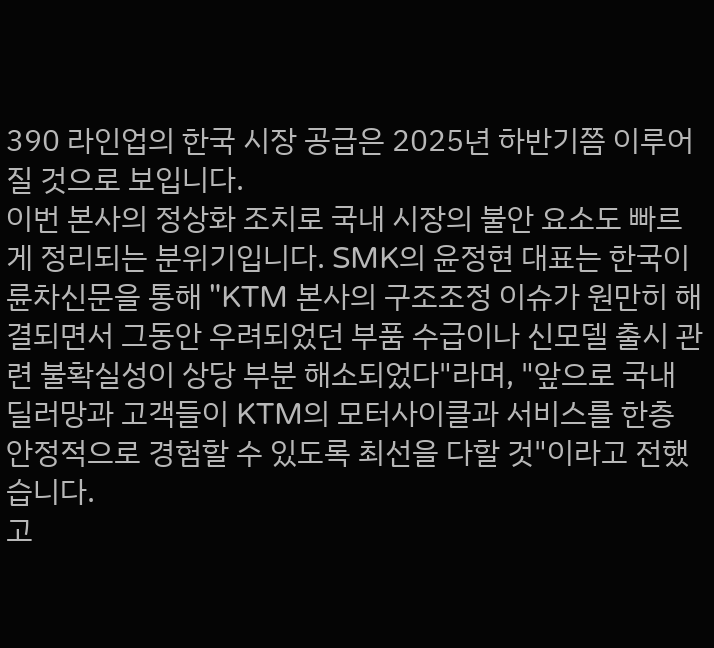390 라인업의 한국 시장 공급은 2025년 하반기쯤 이루어질 것으로 보입니다.
이번 본사의 정상화 조치로 국내 시장의 불안 요소도 빠르게 정리되는 분위기입니다. SMK의 윤정현 대표는 한국이륜차신문을 통해 "KTM 본사의 구조조정 이슈가 원만히 해결되면서 그동안 우려되었던 부품 수급이나 신모델 출시 관련 불확실성이 상당 부분 해소되었다"라며, "앞으로 국내 딜러망과 고객들이 KTM의 모터사이클과 서비스를 한층 안정적으로 경험할 수 있도록 최선을 다할 것"이라고 전했습니다.
고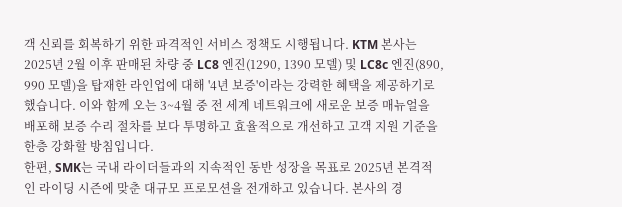객 신뢰를 회복하기 위한 파격적인 서비스 정책도 시행됩니다. KTM 본사는 2025년 2월 이후 판매된 차량 중 LC8 엔진(1290, 1390 모델) 및 LC8c 엔진(890, 990 모델)을 탑재한 라인업에 대해 '4년 보증'이라는 강력한 혜택을 제공하기로 했습니다. 이와 함께 오는 3~4월 중 전 세계 네트워크에 새로운 보증 매뉴얼을 배포해 보증 수리 절차를 보다 투명하고 효율적으로 개선하고 고객 지원 기준을 한층 강화할 방침입니다.
한편, SMK는 국내 라이더들과의 지속적인 동반 성장을 목표로 2025년 본격적인 라이딩 시즌에 맞춘 대규모 프로모션을 전개하고 있습니다. 본사의 경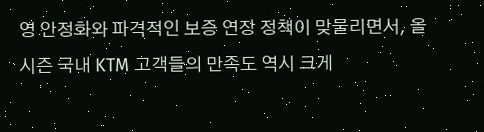영 안정화와 파격적인 보증 연장 정책이 맞물리면서, 올 시즌 국내 KTM 고객들의 만족도 역시 크게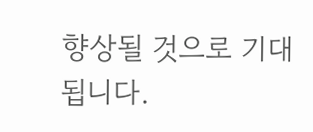향상될 것으로 기대됩니다.